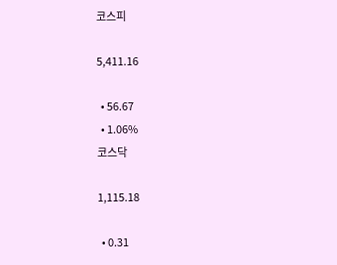코스피

5,411.16

  • 56.67
  • 1.06%
코스닥

1,115.18

  • 0.31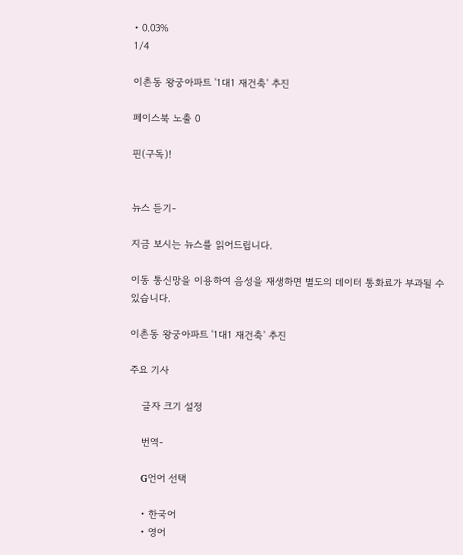• 0.03%
1/4

이촌동 왕궁아파트 '1대1 재건축' 추진

페이스북 노출 0

핀(구독)!


뉴스 듣기-

지금 보시는 뉴스를 읽어드립니다.

이동 통신망을 이용하여 음성을 재생하면 별도의 데이터 통화료가 부과될 수 있습니다.

이촌동 왕궁아파트 '1대1 재건축' 추진

주요 기사

    글자 크기 설정

    번역-

    G언어 선택

    • 한국어
    • 영어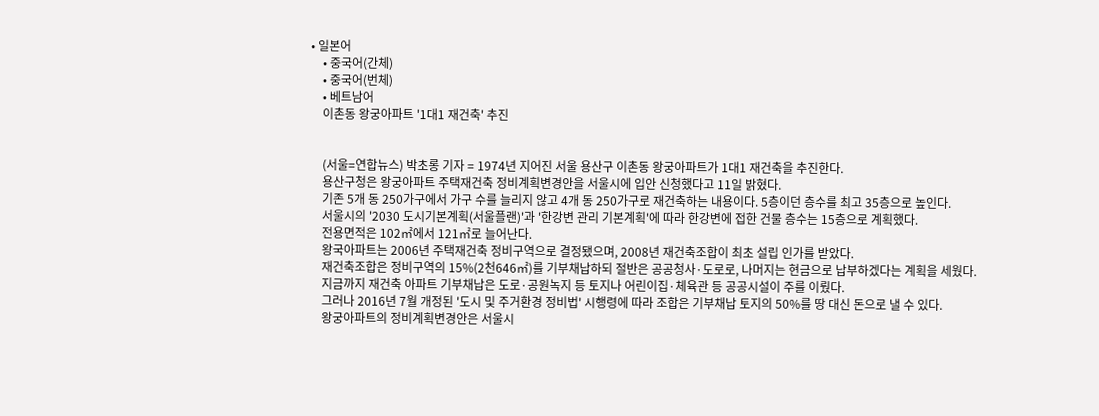• 일본어
    • 중국어(간체)
    • 중국어(번체)
    • 베트남어
    이촌동 왕궁아파트 '1대1 재건축' 추진


    (서울=연합뉴스) 박초롱 기자 = 1974년 지어진 서울 용산구 이촌동 왕궁아파트가 1대1 재건축을 추진한다.
    용산구청은 왕궁아파트 주택재건축 정비계획변경안을 서울시에 입안 신청했다고 11일 밝혔다.
    기존 5개 동 250가구에서 가구 수를 늘리지 않고 4개 동 250가구로 재건축하는 내용이다. 5층이던 층수를 최고 35층으로 높인다.
    서울시의 '2030 도시기본계획(서울플랜)'과 '한강변 관리 기본계획'에 따라 한강변에 접한 건물 층수는 15층으로 계획했다.
    전용면적은 102㎡에서 121㎡로 늘어난다.
    왕국아파트는 2006년 주택재건축 정비구역으로 결정됐으며, 2008년 재건축조합이 최초 설립 인가를 받았다.
    재건축조합은 정비구역의 15%(2천646㎡)를 기부채납하되 절반은 공공청사·도로로, 나머지는 현금으로 납부하겠다는 계획을 세웠다.
    지금까지 재건축 아파트 기부채납은 도로·공원녹지 등 토지나 어린이집·체육관 등 공공시설이 주를 이뤘다.
    그러나 2016년 7월 개정된 '도시 및 주거환경 정비법' 시행령에 따라 조합은 기부채납 토지의 50%를 땅 대신 돈으로 낼 수 있다.
    왕궁아파트의 정비계획변경안은 서울시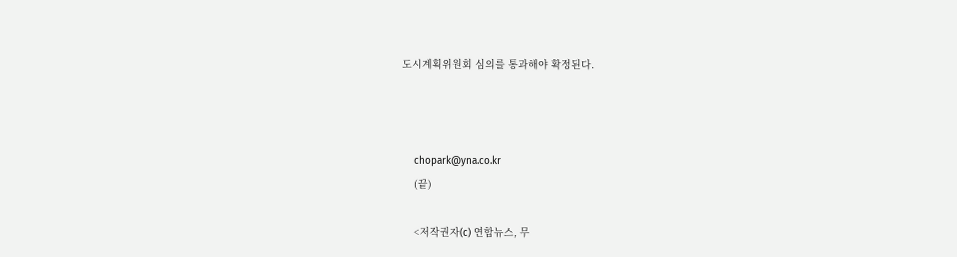도시계획위원회 심의를 통과해야 확정된다.



    chopark@yna.co.kr
    (끝)

    <저작권자(c) 연합뉴스, 무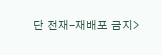단 전재-재배포 금지>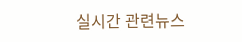실시간 관련뉴스